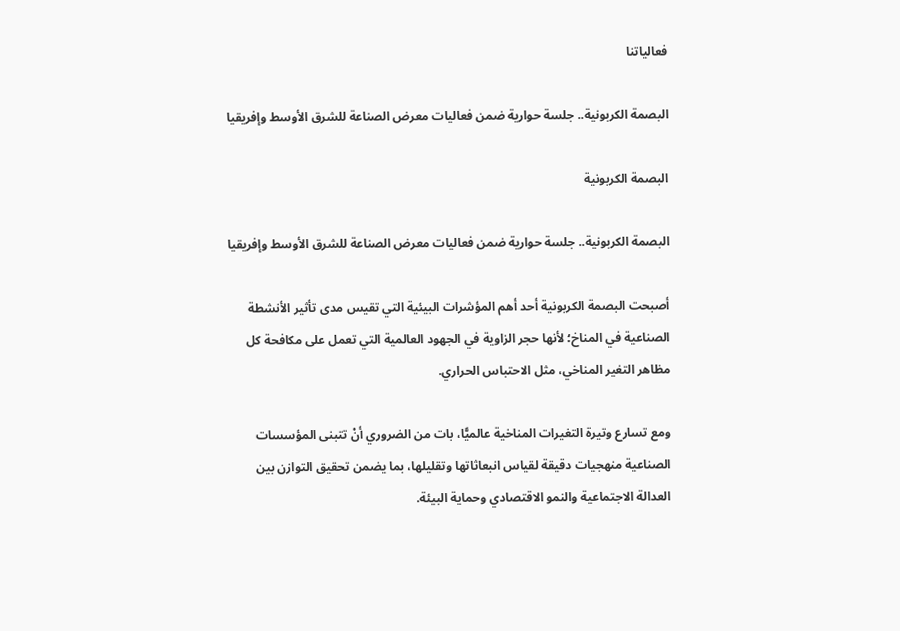فعالياتنا

البصمة الكربونية.. جلسة حوارية ضمن فعاليات معرض الصناعة للشرق الأوسط وإفريقيا

البصمة الكربونية

البصمة الكربونية.. جلسة حوارية ضمن فعاليات معرض الصناعة للشرق الأوسط وإفريقيا

أصبحت البصمة الكربونية أحد أهم المؤشرات البيئية التي تقيس مدى تأثير الأنشطة الصناعية في المناخ؛ لأنها حجر الزاوية في الجهود العالمية التي تعمل على مكافحة كل مظاهر التغير المناخي، مثل الاحتباس الحراري.

ومع تسارع وتيرة التغيرات المناخية عالميًّا، بات من الضروري أنْ تتبنى المؤسسات الصناعية منهجيات دقيقة لقياس انبعاثاتها وتقليلها، بما يضمن تحقيق التوازن بين العدالة الاجتماعية والنمو الاقتصادي وحماية البيئة.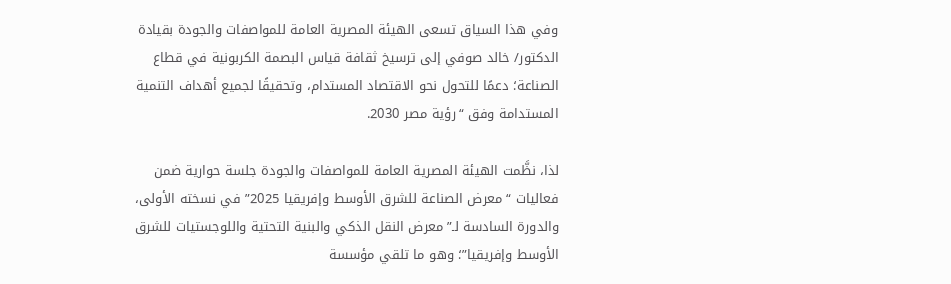وفي هذا السياق تسعى الهيئة المصرية العامة للمواصفات والجودة بقيادة الدكتور/ خالد صوفي إلى ترسيخ ثقافة قياس البصمة الكربونية في قطاع الصناعة؛ دعمًا للتحول نحو الاقتصاد المستدام، وتحقيقًا لجميع أهداف التنمية المستدامة وفق “رؤية مصر 2030.

لذا، نظَّمت الهيئة المصرية العامة للمواصفات والجودة جلسة حوارية ضمن فعاليات “معرض الصناعة للشرق الأوسط وإفريقيا 2025” في نسخته الأولى، والدورة السادسة لـ”معرض النقل الذكي والبنية التحتية واللوجستيات للشرق الأوسط وإفريقيا”؛ وهو ما تلقي مؤسسة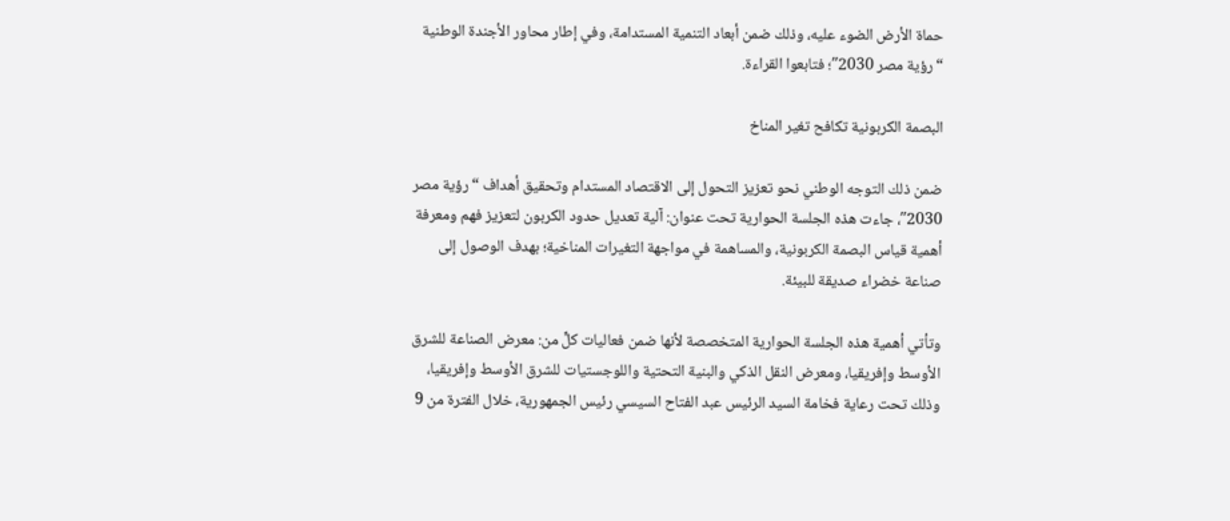حماة الأرض الضوء عليه، وذلك ضمن أبعاد التنمية المستدامة، وفي إطار محاور الأجندة الوطنية “رؤية مصر 2030″؛ فتابعوا القراءة.

البصمة الكربونية تكافح تغير المناخ

ضمن ذلك التوجه الوطني نحو تعزيز التحول إلى الاقتصاد المستدام وتحقيق أهداف “رؤية مصر 2030″، جاءت هذه الجلسة الحوارية تحت عنوان: آلية تعديل حدود الكربون لتعزيز فهم ومعرفة أهمية قياس البصمة الكربونية، والمساهمة في مواجهة التغيرات المناخية؛ بهدف الوصول إلى صناعة خضراء صديقة للبيئة.

وتأتي أهمية هذه الجلسة الحوارية المتخصصة لأنها ضمن فعاليات كلٍّ من: معرض الصناعة للشرق الأوسط وإفريقيا، ومعرض النقل الذكي والبنية التحتية واللوجستيات للشرق الأوسط وإفريقيا، وذلك تحت رعاية فخامة السيد الرئيس عبد الفتاح السيسي رئيس الجمهورية، خلال الفترة من 9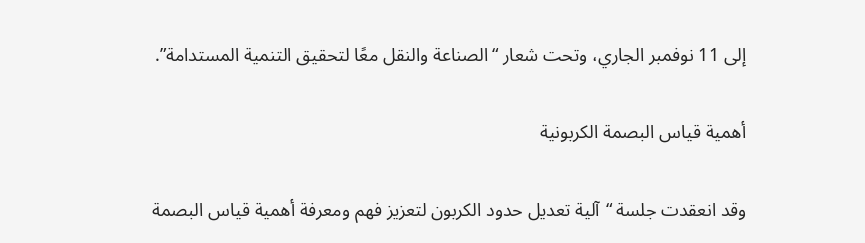إلى 11 نوفمبر الجاري، وتحت شعار “الصناعة والنقل معًا لتحقيق التنمية المستدامة”.

أهمية قياس البصمة الكربونية

وقد انعقدت جلسة “آلية تعديل حدود الكربون لتعزيز فهم ومعرفة أهمية قياس البصمة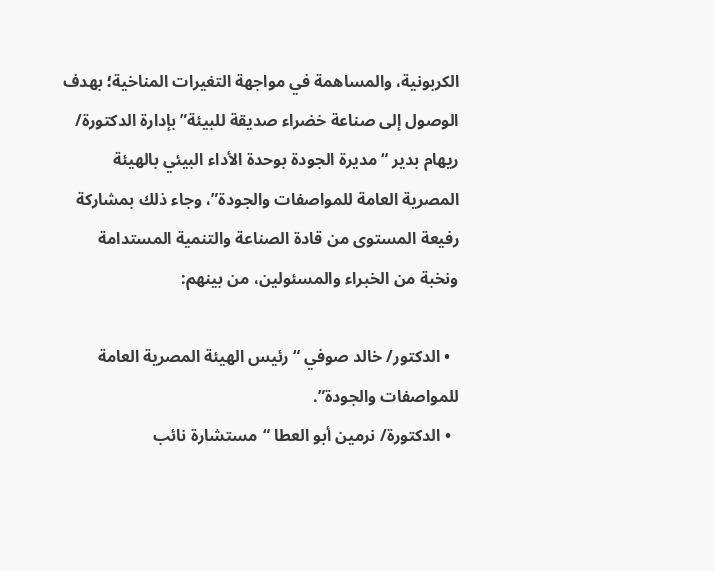الكربونية، والمساهمة في مواجهة التغيرات المناخية؛ بهدف الوصول إلى صناعة خضراء صديقة للبيئة” بإدارة الدكتورة/ ريهام بدير “مديرة الجودة بوحدة الأداء البيئي بالهيئة المصرية العامة للمواصفات والجودة”، وجاء ذلك بمشاركة رفيعة المستوى من قادة الصناعة والتنمية المستدامة ونخبة من الخبراء والمسئولين، من بينهم:

  • الدكتور/ خالد صوفي “رئيس الهيئة المصرية العامة للمواصفات والجودة”.
  • الدكتورة/ نرمين أبو العطا “مستشارة نائب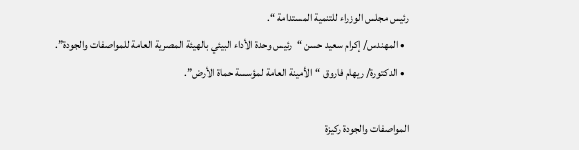رئيس مجلس الوزراء للتنمية المستدامة “.
  • المهندس/ إكرام سعيد حسن “رئيس وحدة الأداء البيئي بالهيئة المصرية العامة للمواصفات والجودة”.
  • الدكتورة/ ريهام فاروق “الأمينة العامة لمؤسسة حماة الأرض”.

المواصفات والجودة ركيزة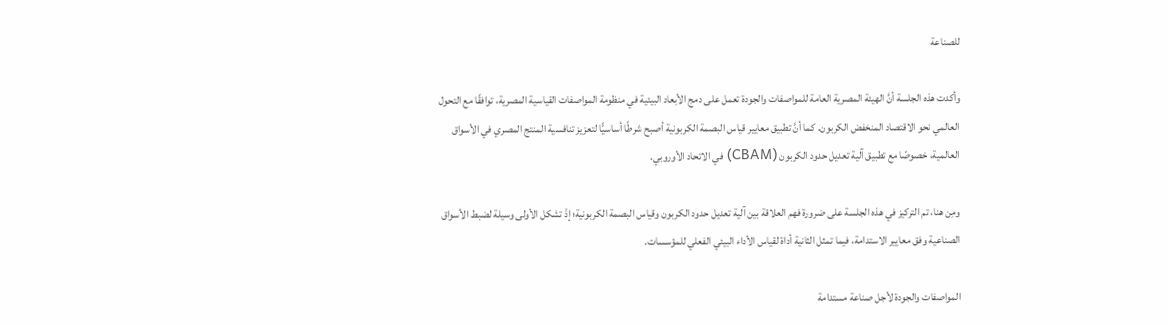للصناعة

وأكدت هذه الجلسة أنَّ الهيئة المصرية العامة للمواصفات والجودة تعمل على دمج الأبعاد البيئية في منظومة المواصفات القياسية المصرية، توافقًا مع التحول العالمي نحو الاقتصاد المنخفض الكربون. كما أنَّ تطبيق معايير قياس البصمة الكربونية أصبح شرطًا أساسيًّا لتعزيز تنافسية المنتج المصري في الأسواق العالمية، خصوصًا مع تطبيق آلية تعديل حدود الكربون (CBAM) في الاتحاد الأوروبي.

ومِن هنا، تم التركيز في هذه الجلسة على ضرورة فهم العلاقة بين آلية تعديل حدود الكربون وقياس البصمة الكربونية؛ إذْ تشكل الأولى وسيلة لضبط الأسواق الصناعية وفق معايير الاستدامة، فيما تمثل الثانية أداة لقياس الأداء البيئي الفعلي للمؤسسات.

المواصفات والجودة لأجل صناعة مستدامة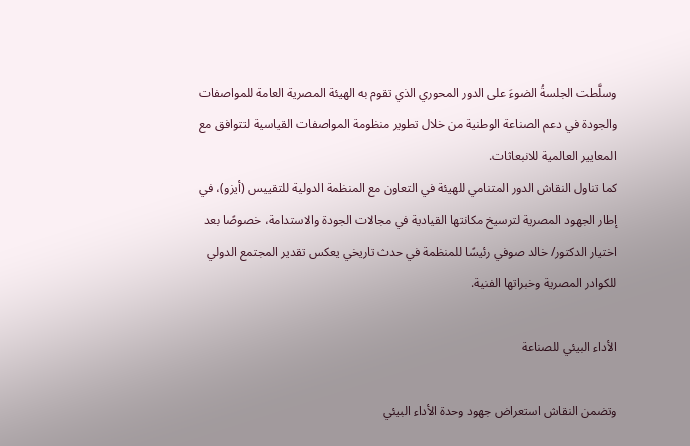وسلَّطت الجلسةُ الضوءَ على الدور المحوري الذي تقوم به الهيئة المصرية العامة للمواصفات والجودة في دعم الصناعة الوطنية من خلال تطوير منظومة المواصفات القياسية لتتوافق مع المعايير العالمية للانبعاثات.
كما تناول النقاش الدور المتنامي للهيئة في التعاون مع المنظمة الدولية للتقييس (أيزو)، في إطار الجهود المصرية لترسيخ مكانتها القيادية في مجالات الجودة والاستدامة، خصوصًا بعد اختيار الدكتور/ خالد صوفي رئيسًا للمنظمة في حدث تاريخي يعكس تقدير المجتمع الدولي للكوادر المصرية وخبراتها الفنية.

الأداء البيئي للصناعة

وتضمن النقاش استعراض جهود وحدة الأداء البيئي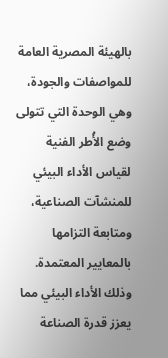بالهيئة المصرية العامة للمواصفات والجودة، وهي الوحدة التي تتولى وضع الأُطر الفنية لقياس الأداء البيئي للمنشآت الصناعية، ومتابعة التزامها بالمعايير المعتمدة.
وذلك الأداء البيئي مما يعزز قدرة الصناعة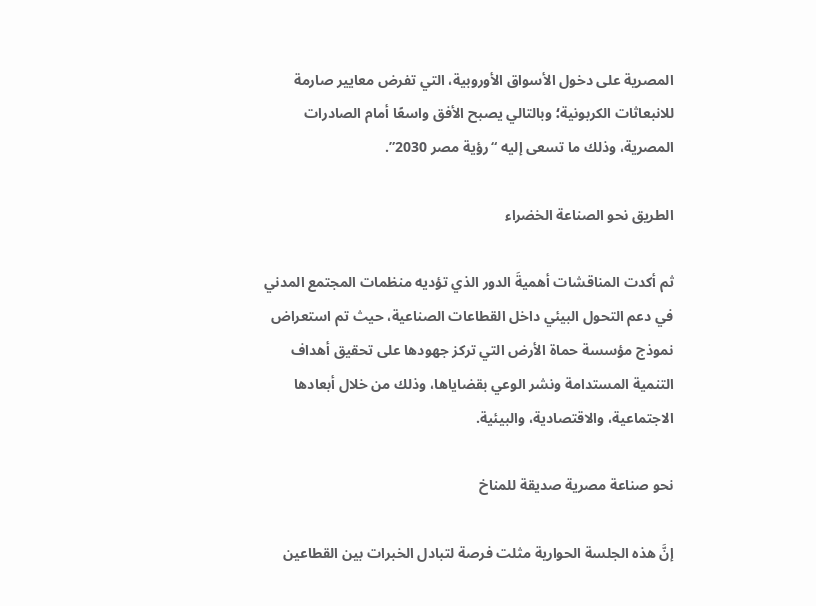المصرية على دخول الأسواق الأوروبية، التي تفرض معايير صارمة للانبعاثات الكربونية؛ وبالتالي يصبح الأفق واسعًا أمام الصادرات المصرية، وذلك ما تسعى إليه “رؤية مصر 2030”.

الطريق نحو الصناعة الخضراء

ثم أكدت المناقشات أهميةَ الدور الذي تؤديه منظمات المجتمع المدني في دعم التحول البيئي داخل القطاعات الصناعية، حيث تم استعراض نموذج مؤسسة حماة الأرض التي تركز جهودها على تحقيق أهداف التنمية المستدامة ونشر الوعي بقضاياها، وذلك من خلال أبعادها الاجتماعية، والاقتصادية، والبيئية.

نحو صناعة مصرية صديقة للمناخ

إنَّ هذه الجلسة الحوارية مثلت فرصة لتبادل الخبرات بين القطاعين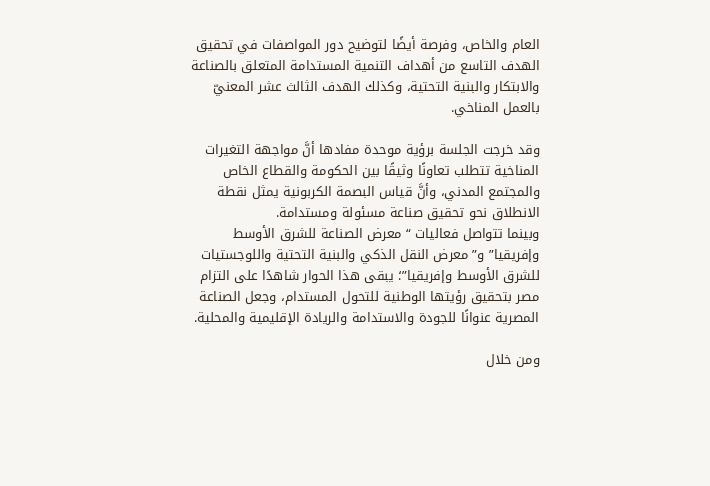العام والخاص، وفرصة أيضًا لتوضيح دور المواصفات في تحقيق الهدف التاسع من أهداف التنمية المستدامة المتعلق بالصناعة والابتكار والبنية التحتية، وكذلك الهدف الثالث عشر المعنيّ بالعمل المناخي.

وقد خرجت الجلسة برؤية موحدة مفادها أنَّ مواجهة التغيرات المناخية تتطلب تعاونًا وثيقًا بين الحكومة والقطاع الخاص والمجتمع المدني، وأنَّ قياس البصمة الكربونية يمثل نقطة الانطلاق نحو تحقيق صناعة مسئولة ومستدامة.
وبينما تتواصل فعاليات “معرض الصناعة للشرق الأوسط وإفريقيا” و”معرض النقل الذكي والبنية التحتية واللوجستيات للشرق الأوسط وإفريقيا”؛ يبقى هذا الحوار شاهدًا على التزام مصر بتحقيق رؤيتها الوطنية للتحول المستدام، وجعل الصناعة المصرية عنوانًا للجودة والاستدامة والريادة الإقليمية والمحلية.

ومن خلال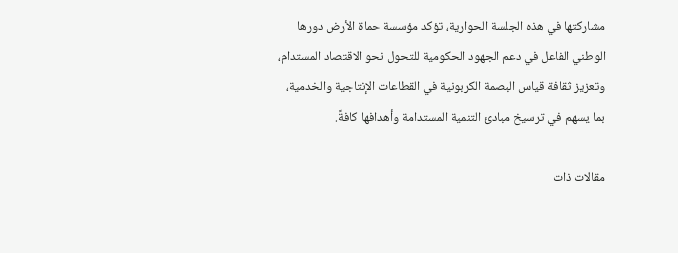مشاركتها في هذه الجلسة الحوارية، تؤكد مؤسسة حماة الأرض دورها الوطني الفاعل في دعم الجهود الحكومية للتحول نحو الاقتصاد المستدام، وتعزيز ثقافة قياس البصمة الكربونية في القطاعات الإنتاجية والخدمية، بما يسهم في ترسيخ مبادئ التنمية المستدامة وأهدافها كافةً.

مقالات ذات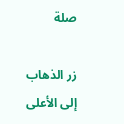صلة

زر الذهاب إلى الأعلى